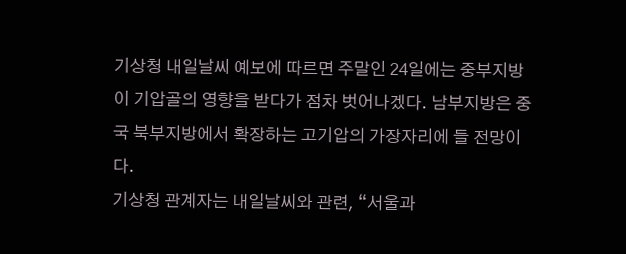기상청 내일날씨 예보에 따르면 주말인 24일에는 중부지방이 기압골의 영향을 받다가 점차 벗어나겠다. 남부지방은 중국 북부지방에서 확장하는 고기압의 가장자리에 들 전망이다.
기상청 관계자는 내일날씨와 관련, “서울과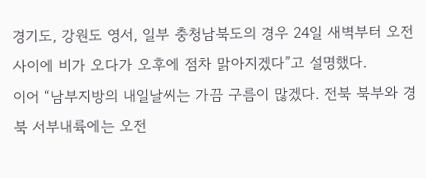경기도, 강원도 영서, 일부 충청남북도의 경우 24일 새벽부터 오전 사이에 비가 오다가 오후에 점차 맑아지겠다”고 설명했다.
이어 “남부지방의 내일날씨는 가끔 구름이 많겠다. 전북 북부와 경북 서부내륙에는 오전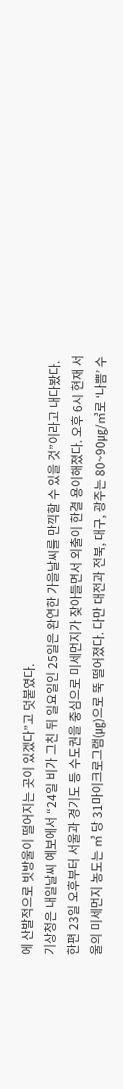에 산발적으로 빗방울이 떨어지는 곳이 있겠다”고 덧붙였다.
기상청은 내일날씨 예보에서 “24일 비가 그친 뒤 일요일인 25일은 완연한 가을날씨를 만끽할 수 있을 것”이라고 내다봤다.
한편 23일 오후부터 서울과 경기도 등 수도권을 중심으로 미세먼지가 잦아들면서 외출이 한결 용이해졌다. 오후 6시 현재 서울의 미세먼지 농도는 ㎥ 당 31마이크로그램(㎍)으로 뚝 떨어졌다. 다만 대전과 전북, 대구, 광주는 80~90㎍/㎥로 ‘나쁨’ 수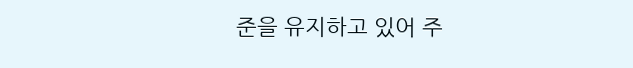준을 유지하고 있어 주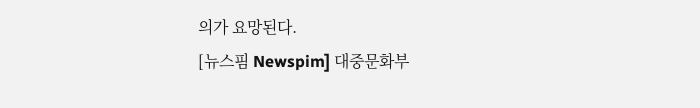의가 요망된다.
[뉴스핌 Newspim] 대중문화부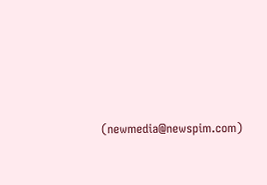(newmedia@newspim.com)